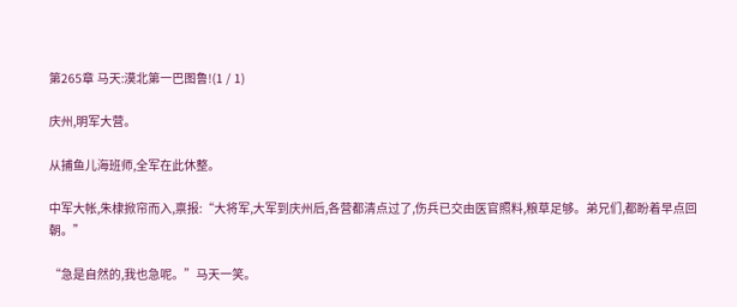第265章 马天:漠北第一巴图鲁!(1 / 1)

庆州,明军大营。

从捕鱼儿海班师,全军在此休整。

中军大帐,朱棣掀帘而入,禀报:“大将军,大军到庆州后,各营都清点过了,伤兵已交由医官照料,粮草足够。弟兄们,都盼着早点回朝。”

“急是自然的,我也急呢。”马天一笑。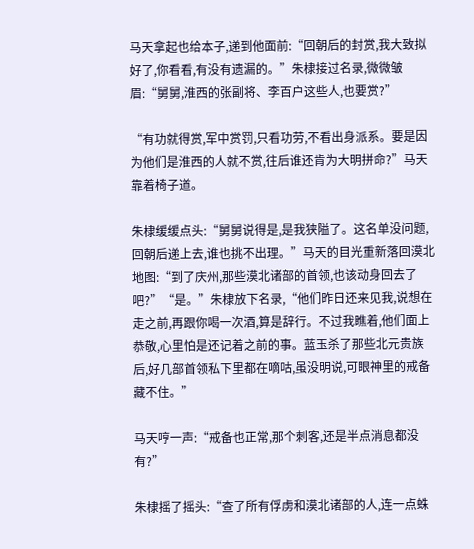马天拿起也给本子,递到他面前:“回朝后的封赏,我大致拟好了,你看看,有没有遗漏的。”朱棣接过名录,微微皱眉:“舅舅,淮西的张副将、李百户这些人,也要赏?”

“有功就得赏,军中赏罚,只看功劳,不看出身派系。要是因为他们是淮西的人就不赏,往后谁还肯为大明拼命?”马天靠着椅子道。

朱棣缓缓点头:“舅舅说得是,是我狭隘了。这名单没问题,回朝后递上去,谁也挑不出理。”马天的目光重新落回漠北地图:“到了庆州,那些漠北诸部的首领,也该动身回去了吧?”“是。”朱棣放下名录,“他们昨日还来见我,说想在走之前,再跟你喝一次酒,算是辞行。不过我瞧着,他们面上恭敬,心里怕是还记着之前的事。蓝玉杀了那些北元贵族后,好几部首领私下里都在嘀咕,虽没明说,可眼神里的戒备藏不住。”

马天哼一声:“戒备也正常,那个刺客,还是半点消息都没有?”

朱棣摇了摇头:“查了所有俘虏和漠北诸部的人,连一点蛛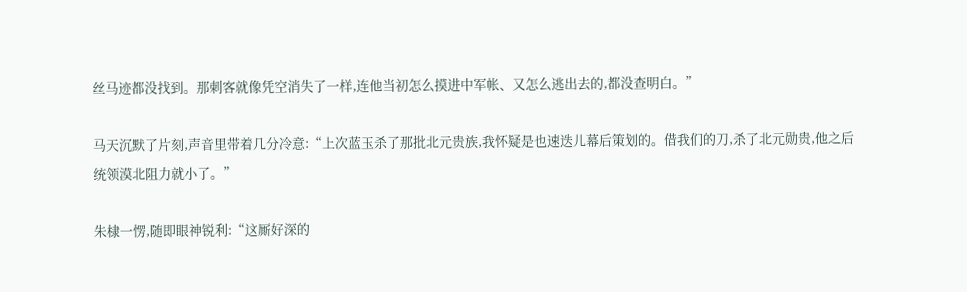丝马迹都没找到。那刺客就像凭空消失了一样,连他当初怎么摸进中军帐、又怎么逃出去的,都没查明白。”

马天沉默了片刻,声音里带着几分冷意:“上次蓝玉杀了那批北元贵族,我怀疑是也速迭儿幕后策划的。借我们的刀,杀了北元勋贵,他之后统领漠北阻力就小了。”

朱棣一愣,随即眼神锐利:“这厮好深的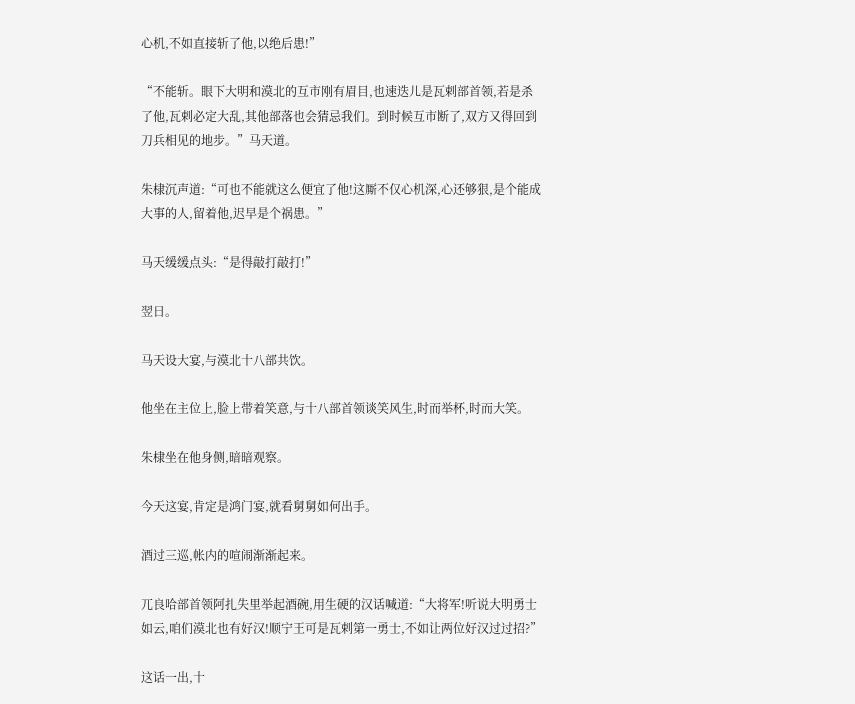心机,不如直接斩了他,以绝后患!”

“不能斩。眼下大明和漠北的互市刚有眉目,也速迭儿是瓦剌部首领,若是杀了他,瓦剌必定大乱,其他部落也会猜忌我们。到时候互市断了,双方又得回到刀兵相见的地步。”马天道。

朱棣沉声道:“可也不能就这么便宜了他!这厮不仅心机深,心还够狠,是个能成大事的人,留着他,迟早是个祸患。”

马天缓缓点头:“是得敲打敲打!”

翌日。

马天设大宴,与漠北十八部共饮。

他坐在主位上,脸上带着笑意,与十八部首领谈笑风生,时而举杯,时而大笑。

朱棣坐在他身侧,暗暗观察。

今天这宴,肯定是鸿门宴,就看舅舅如何出手。

酒过三巡,帐内的喧闹渐渐起来。

兀良哈部首领阿扎失里举起酒碗,用生硬的汉话喊道:“大将军!听说大明勇士如云,咱们漠北也有好汉!顺宁王可是瓦剌第一勇士,不如让两位好汉过过招?”

这话一出,十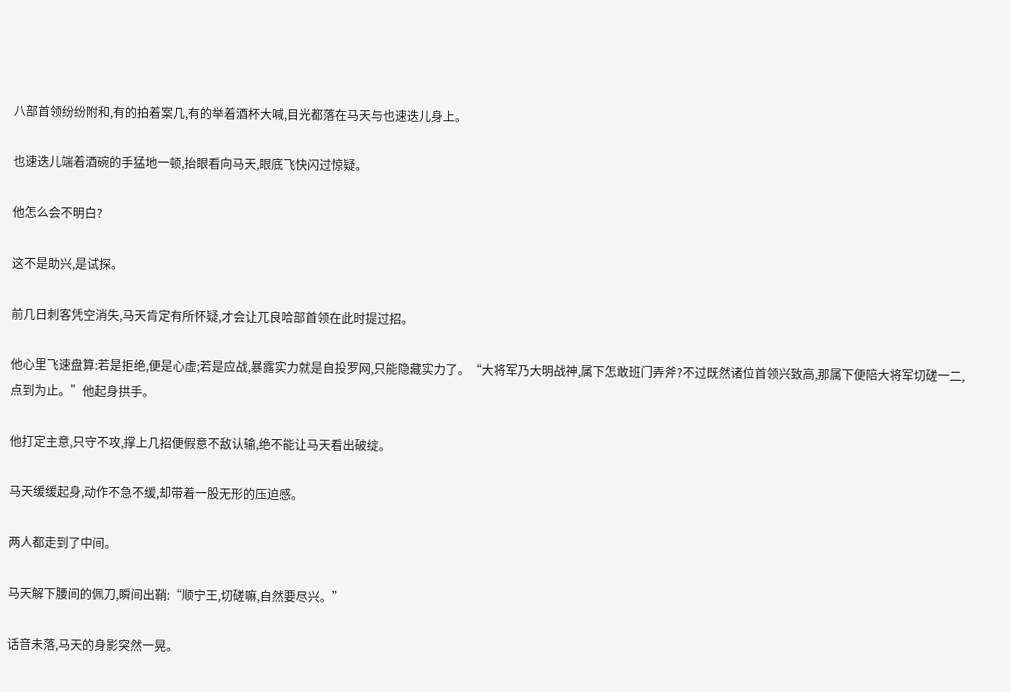八部首领纷纷附和,有的拍着案几,有的举着酒杯大喊,目光都落在马天与也速迭儿身上。

也速迭儿端着酒碗的手猛地一顿,抬眼看向马天,眼底飞快闪过惊疑。

他怎么会不明白?

这不是助兴,是试探。

前几日刺客凭空消失,马天肯定有所怀疑,才会让兀良哈部首领在此时提过招。

他心里飞速盘算:若是拒绝,便是心虚;若是应战,暴露实力就是自投罗网,只能隐藏实力了。“大将军乃大明战神,属下怎敢班门弄斧?不过既然诸位首领兴致高,那属下便陪大将军切磋一二,点到为止。”他起身拱手。

他打定主意,只守不攻,撑上几招便假意不敌认输,绝不能让马天看出破绽。

马天缓缓起身,动作不急不缓,却带着一股无形的压迫感。

两人都走到了中间。

马天解下腰间的佩刀,瞬间出鞘:“顺宁王,切磋嘛,自然要尽兴。”

话音未落,马天的身影突然一晃。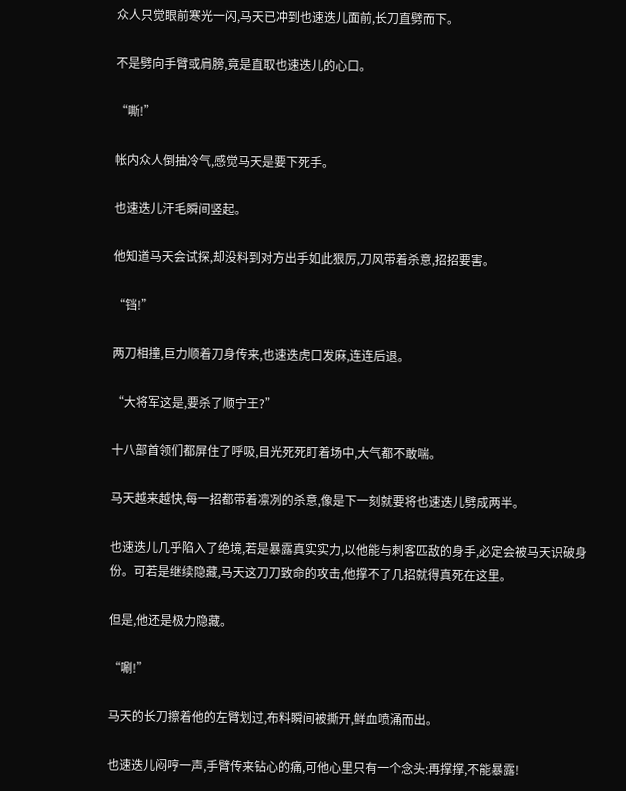众人只觉眼前寒光一闪,马天已冲到也速迭儿面前,长刀直劈而下。

不是劈向手臂或肩膀,竟是直取也速迭儿的心口。

“嘶!”

帐内众人倒抽冷气,感觉马天是要下死手。

也速迭儿汗毛瞬间竖起。

他知道马天会试探,却没料到对方出手如此狠厉,刀风带着杀意,招招要害。

“铛!”

两刀相撞,巨力顺着刀身传来,也速迭虎口发麻,连连后退。

“大将军这是,要杀了顺宁王?”

十八部首领们都屏住了呼吸,目光死死盯着场中,大气都不敢喘。

马天越来越快,每一招都带着凛冽的杀意,像是下一刻就要将也速迭儿劈成两半。

也速迭儿几乎陷入了绝境,若是暴露真实实力,以他能与刺客匹敌的身手,必定会被马天识破身份。可若是继续隐藏,马天这刀刀致命的攻击,他撑不了几招就得真死在这里。

但是,他还是极力隐藏。

“唰!”

马天的长刀擦着他的左臂划过,布料瞬间被撕开,鲜血喷涌而出。

也速迭儿闷哼一声,手臂传来钻心的痛,可他心里只有一个念头:再撑撑,不能暴露!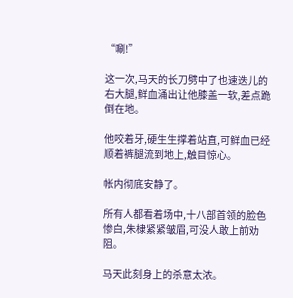“唰!”

这一次,马天的长刀劈中了也速迭儿的右大腿,鲜血涌出让他膝盖一软,差点跪倒在地。

他咬着牙,硬生生撑着站直,可鲜血已经顺着裤腿流到地上,触目惊心。

帐内彻底安静了。

所有人都看着场中,十八部首领的脸色惨白,朱棣紧紧皱眉,可没人敢上前劝阻。

马天此刻身上的杀意太浓。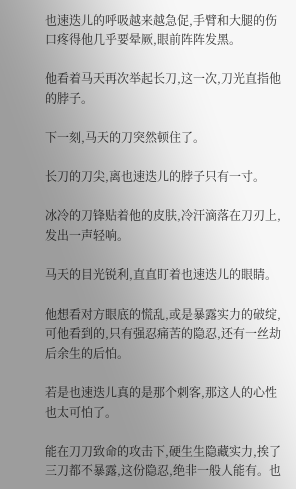也速迭儿的呼吸越来越急促,手臂和大腿的伤口疼得他几乎要晕厥,眼前阵阵发黑。

他看着马天再次举起长刀,这一次,刀光直指他的脖子。

下一刻,马天的刀突然顿住了。

长刀的刀尖,离也速迭儿的脖子只有一寸。

冰冷的刀锋贴着他的皮肤,冷汗滴落在刀刃上,发出一声轻响。

马天的目光锐利,直直盯着也速迭儿的眼睛。

他想看对方眼底的慌乱,或是暴露实力的破绽,可他看到的,只有强忍痛苦的隐忍,还有一丝劫后余生的后怕。

若是也速迭儿真的是那个刺客,那这人的心性也太可怕了。

能在刀刀致命的攻击下,硬生生隐藏实力,挨了三刀都不暴露,这份隐忍,绝非一般人能有。也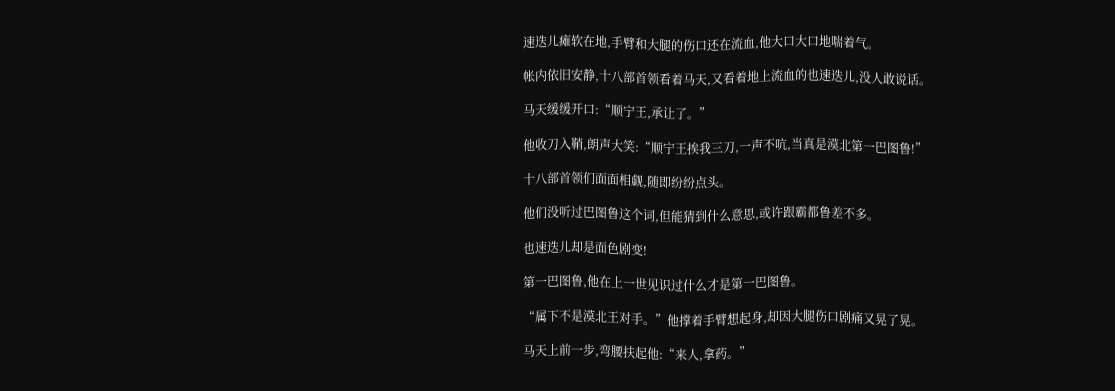速迭儿瘫软在地,手臂和大腿的伤口还在流血,他大口大口地喘着气。

帐内依旧安静,十八部首领看着马天,又看着地上流血的也速迭儿,没人敢说话。

马天缓缓开口:“顺宁王,承让了。”

他收刀入鞘,朗声大笑:“顺宁王挨我三刀,一声不吭,当真是漠北第一巴图鲁!”

十八部首领们面面相觑,随即纷纷点头。

他们没听过巴图鲁这个词,但能猜到什么意思,或许跟霸都鲁差不多。

也速迭儿却是面色剧变!

第一巴图鲁,他在上一世见识过什么才是第一巴图鲁。

“属下不是漠北王对手。”他撑着手臂想起身,却因大腿伤口剧痛又晃了晃。

马天上前一步,弯腰扶起他:“来人,拿药。”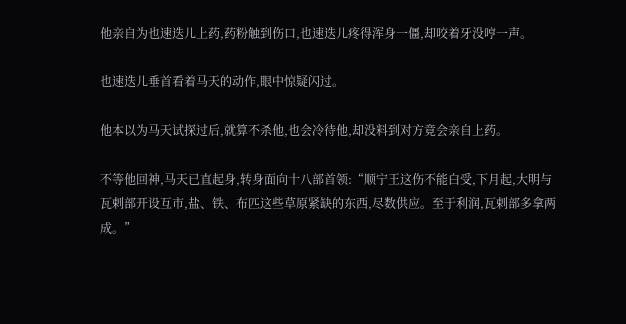他亲自为也速迭儿上药,药粉触到伤口,也速迭儿疼得浑身一僵,却咬着牙没哼一声。

也速迭儿垂首看着马天的动作,眼中惊疑闪过。

他本以为马天试探过后,就算不杀他,也会冷待他,却没料到对方竟会亲自上药。

不等他回神,马天已直起身,转身面向十八部首领:“顺宁王这伤不能白受,下月起,大明与瓦剌部开设互市,盐、铁、布匹这些草原紧缺的东西,尽数供应。至于利润,瓦剌部多拿两成。”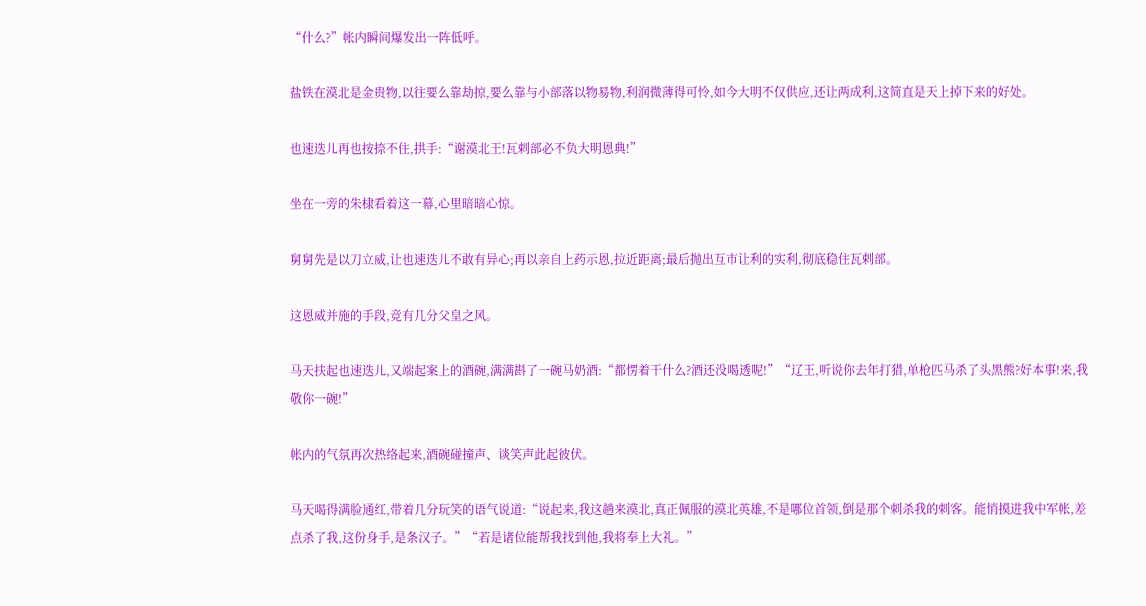“什么?”帐内瞬间爆发出一阵低呼。

盐铁在漠北是金贵物,以往要么靠劫掠,要么靠与小部落以物易物,利润微薄得可怜,如今大明不仅供应,还让两成利,这简直是天上掉下来的好处。

也速迭儿再也按捺不住,拱手:“谢漠北王!瓦剌部必不负大明恩典!”

坐在一旁的朱棣看着这一幕,心里暗暗心惊。

舅舅先是以刀立威,让也速迭儿不敢有异心;再以亲自上药示恩,拉近距离;最后抛出互市让利的实利,彻底稳住瓦剌部。

这恩威并施的手段,竞有几分父皇之风。

马天扶起也速迭儿,又端起案上的酒碗,满满斟了一碗马奶酒:“都愣着干什么?酒还没喝透呢!”“辽王,听说你去年打猎,单枪匹马杀了头黑熊?好本事!来,我敬你一碗!”

帐内的气氛再次热络起来,酒碗碰撞声、谈笑声此起彼伏。

马天喝得满脸通红,带着几分玩笑的语气说道:“说起来,我这趟来漠北,真正佩服的漠北英雄,不是哪位首领,倒是那个刺杀我的刺客。能悄摸进我中军帐,差点杀了我,这份身手,是条汉子。”“若是诸位能帮我找到他,我将奉上大礼。”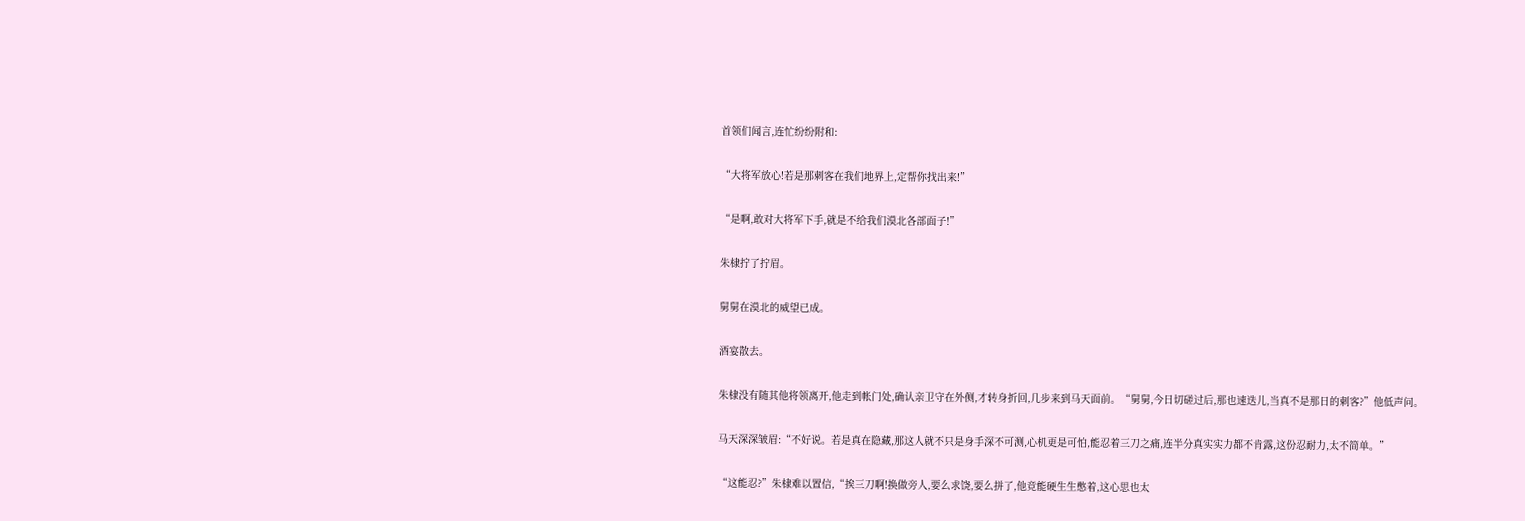首领们闻言,连忙纷纷附和:

“大将军放心!若是那刺客在我们地界上,定帮你找出来!”

“是啊,敢对大将军下手,就是不给我们漠北各部面子!”

朱棣拧了拧眉。

舅舅在漠北的威望已成。

酒宴散去。

朱棣没有随其他将领离开,他走到帐门处,确认亲卫守在外侧,才转身折回,几步来到马天面前。“舅舅,今日切磋过后,那也速迭儿,当真不是那日的刺客?”他低声问。

马天深深皱眉:“不好说。若是真在隐藏,那这人就不只是身手深不可测,心机更是可怕,能忍着三刀之痛,连半分真实实力都不肯露,这份忍耐力,太不简单。”

“这能忍?”朱棣难以置信,“挨三刀啊!换做旁人,要么求饶,要么拼了,他竞能硬生生憋着,这心思也太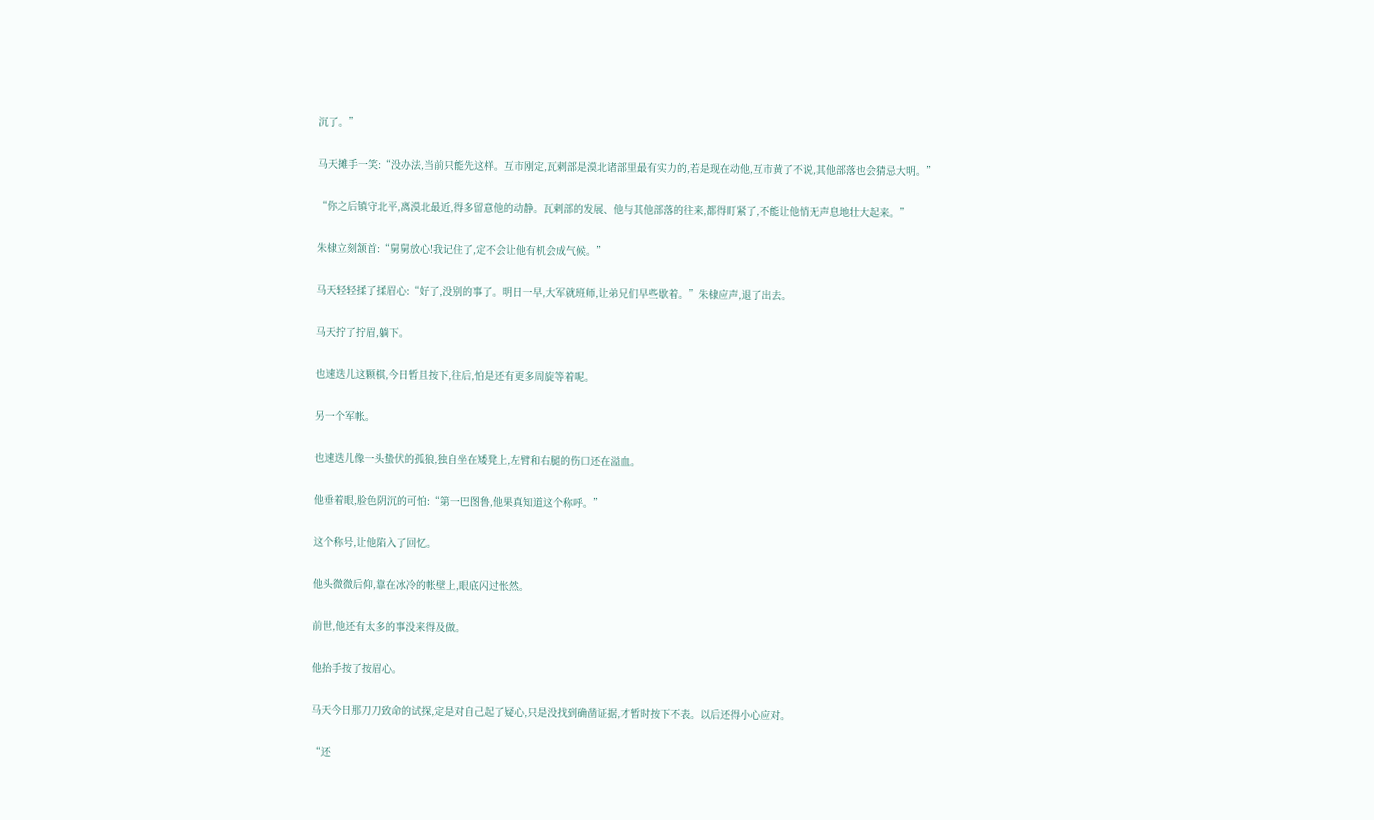沉了。”

马天摊手一笑:“没办法,当前只能先这样。互市刚定,瓦剌部是漠北诸部里最有实力的,若是现在动他,互市黄了不说,其他部落也会猜忌大明。”

“你之后镇守北平,离漠北最近,得多留意他的动静。瓦剌部的发展、他与其他部落的往来,都得盯紧了,不能让他悄无声息地壮大起来。”

朱棣立刻颔首:“舅舅放心!我记住了,定不会让他有机会成气候。”

马天轻轻揉了揉眉心:“好了,没别的事了。明日一早,大军就班师,让弟兄们早些歇着。”朱棣应声,退了出去。

马天拧了拧眉,躺下。

也速迭儿这颗棋,今日暂且按下,往后,怕是还有更多周旋等着呢。

另一个军帐。

也速迭儿像一头蛰伏的孤狼,独自坐在矮凳上,左臂和右腿的伤口还在溢血。

他垂着眼,脸色阴沉的可怕:“第一巴图鲁,他果真知道这个称呼。”

这个称号,让他陷入了回忆。

他头微微后仰,靠在冰冷的帐壁上,眼底闪过怅然。

前世,他还有太多的事没来得及做。

他抬手按了按眉心。

马天今日那刀刀致命的试探,定是对自己起了疑心,只是没找到确凿证据,才暂时按下不表。以后还得小心应对。

“还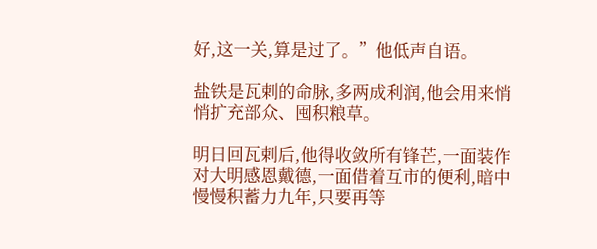好,这一关,算是过了。”他低声自语。

盐铁是瓦剌的命脉,多两成利润,他会用来悄悄扩充部众、囤积粮草。

明日回瓦剌后,他得收敛所有锋芒,一面装作对大明感恩戴德,一面借着互市的便利,暗中慢慢积蓄力九年,只要再等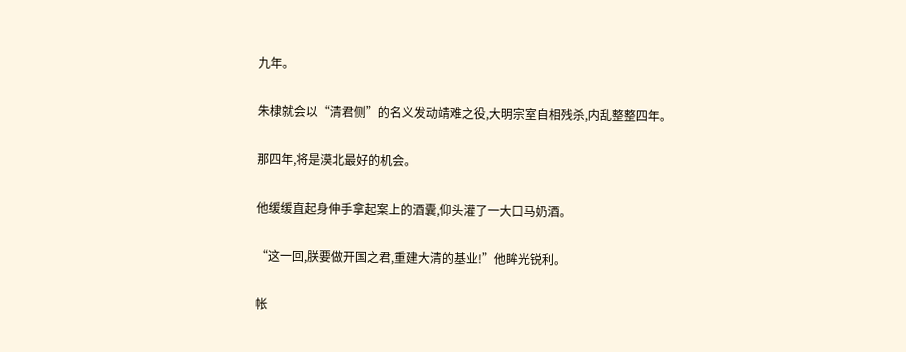九年。

朱棣就会以“清君侧”的名义发动靖难之役,大明宗室自相残杀,内乱整整四年。

那四年,将是漠北最好的机会。

他缓缓直起身伸手拿起案上的酒囊,仰头灌了一大口马奶酒。

“这一回,朕要做开国之君,重建大清的基业!”他眸光锐利。

帐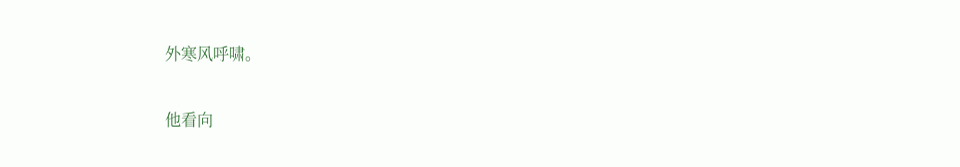外寒风呼啸。

他看向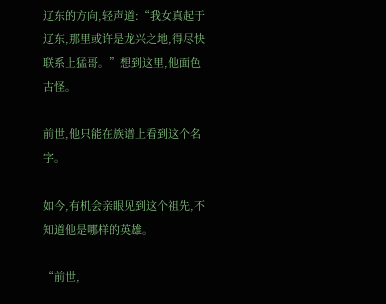辽东的方向,轻声道:“我女真起于辽东,那里或许是龙兴之地,得尽快联系上猛哥。”想到这里,他面色古怪。

前世,他只能在族谱上看到这个名字。

如今,有机会亲眼见到这个祖先,不知道他是哪样的英雄。

“前世,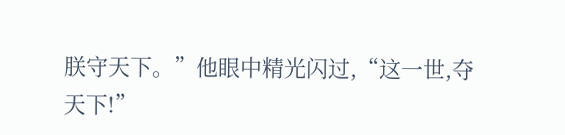朕守天下。”他眼中精光闪过,“这一世,夺天下!”